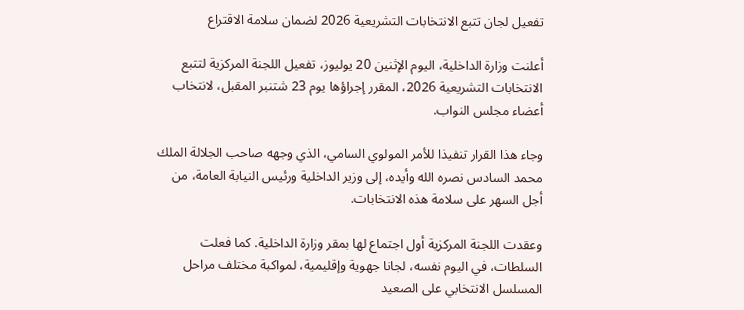تفعيل لجان تتبع الانتخابات التشريعية 2026 لضمان سلامة الاقتراع

أعلنت وزارة الداخلية، اليوم الإثنين 20 يوليوز، تفعيل اللجنة المركزية لتتبع الانتخابات التشريعية 2026، المقرر إجراؤها يوم 23 شتنبر المقبل، لانتخاب أعضاء مجلس النواب.

وجاء هذا القرار تنفيذا للأمر المولوي السامي، الذي وجهه صاحب الجلالة الملك محمد السادس نصره الله وأيده، إلى وزير الداخلية ورئيس النيابة العامة، من أجل السهر على سلامة هذه الانتخابات.

وعقدت اللجنة المركزية أول اجتماع لها بمقر وزارة الداخلية. كما فعلت السلطات، في اليوم نفسه، لجانا جهوية وإقليمية، لمواكبة مختلف مراحل المسلسل الانتخابي على الصعيد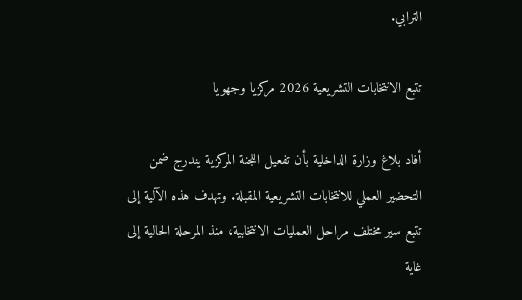الترابي.

تتبع الانتخابات التشريعية 2026 مركزيا وجهويا

أفاد بلاغ وزارة الداخلية بأن تفعيل اللجنة المركزية يندرج ضمن التحضير العملي للانتخابات التشريعية المقبلة. وتهدف هذه الآلية إلى تتبع سير مختلف مراحل العمليات الانتخابية، منذ المرحلة الحالية إلى غاية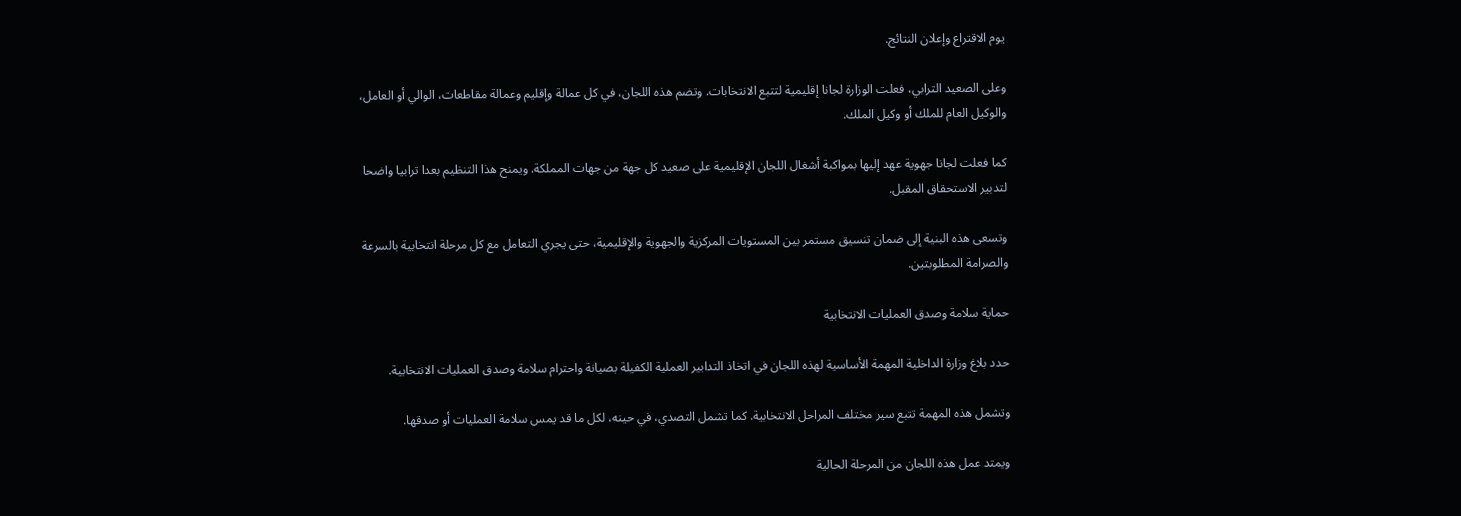يوم الاقتراع وإعلان النتائج.

وعلى الصعيد الترابي، فعلت الوزارة لجانا إقليمية لتتبع الانتخابات. وتضم هذه اللجان، في كل عمالة وإقليم وعمالة مقاطعات، الوالي أو العامل، والوكيل العام للملك أو وكيل الملك.

كما فعلت لجانا جهوية عهد إليها بمواكبة أشغال اللجان الإقليمية على صعيد كل جهة من جهات المملكة. ويمنح هذا التنظيم بعدا ترابيا واضحا لتدبير الاستحقاق المقبل.

وتسعى هذه البنية إلى ضمان تنسيق مستمر بين المستويات المركزية والجهوية والإقليمية، حتى يجري التعامل مع كل مرحلة انتخابية بالسرعة والصرامة المطلوبتين.

حماية سلامة وصدق العمليات الانتخابية

حدد بلاغ وزارة الداخلية المهمة الأساسية لهذه اللجان في اتخاذ التدابير العملية الكفيلة بصيانة واحترام سلامة وصدق العمليات الانتخابية.

وتشمل هذه المهمة تتبع سير مختلف المراحل الانتخابية. كما تشمل التصدي، في حينه، لكل ما قد يمس سلامة العمليات أو صدقها.

ويمتد عمل هذه اللجان من المرحلة الحالية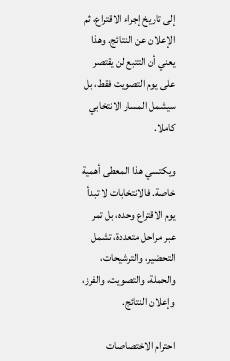إلى تاريخ إجراء الاقتراع، ثم الإعلان عن النتائج. وهذا يعني أن التتبع لن يقتصر على يوم التصويت فقط، بل سيشمل المسار الانتخابي كاملا.

ويكتسي هذا المعطى أهمية خاصة. فالانتخابات لا تبدأ يوم الاقتراع وحده، بل تمر عبر مراحل متعددة، تشمل التحضير، والترشيحات، والحملة، والتصويت، والفرز، وإعلان النتائج.

احترام الاختصاصات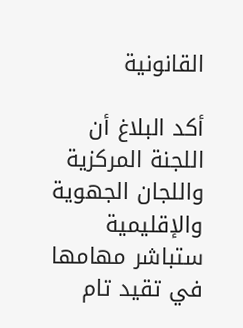القانونية

أكد البلاغ أن اللجنة المركزية واللجان الجهوية والإقليمية ستباشر مهامها في تقيد تام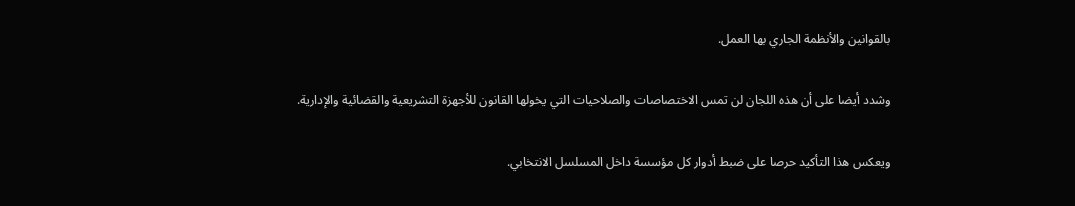بالقوانين والأنظمة الجاري بها العمل.

وشدد أيضا على أن هذه اللجان لن تمس الاختصاصات والصلاحيات التي يخولها القانون للأجهزة التشريعية والقضائية والإدارية.

ويعكس هذا التأكيد حرصا على ضبط أدوار كل مؤسسة داخل المسلسل الانتخابي.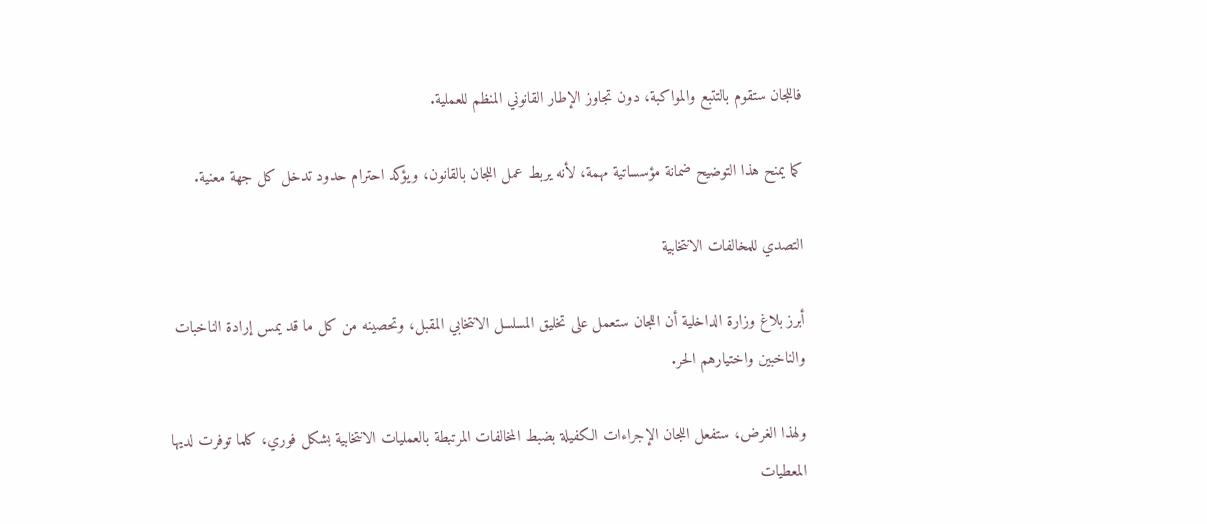فاللجان ستقوم بالتتبع والمواكبة، دون تجاوز الإطار القانوني المنظم للعملية.

كما يمنح هذا التوضيح ضمانة مؤسساتية مهمة، لأنه يربط عمل اللجان بالقانون، ويؤكد احترام حدود تدخل كل جهة معنية.

التصدي للمخالفات الانتخابية

أبرز بلاغ وزارة الداخلية أن اللجان ستعمل على تخليق المسلسل الانتخابي المقبل، وتحصينه من كل ما قد يمس إرادة الناخبات والناخبين واختيارهم الحر.

ولهذا الغرض، ستفعل اللجان الإجراءات الكفيلة بضبط المخالفات المرتبطة بالعمليات الانتخابية بشكل فوري، كلما توفرت لديها المعطيات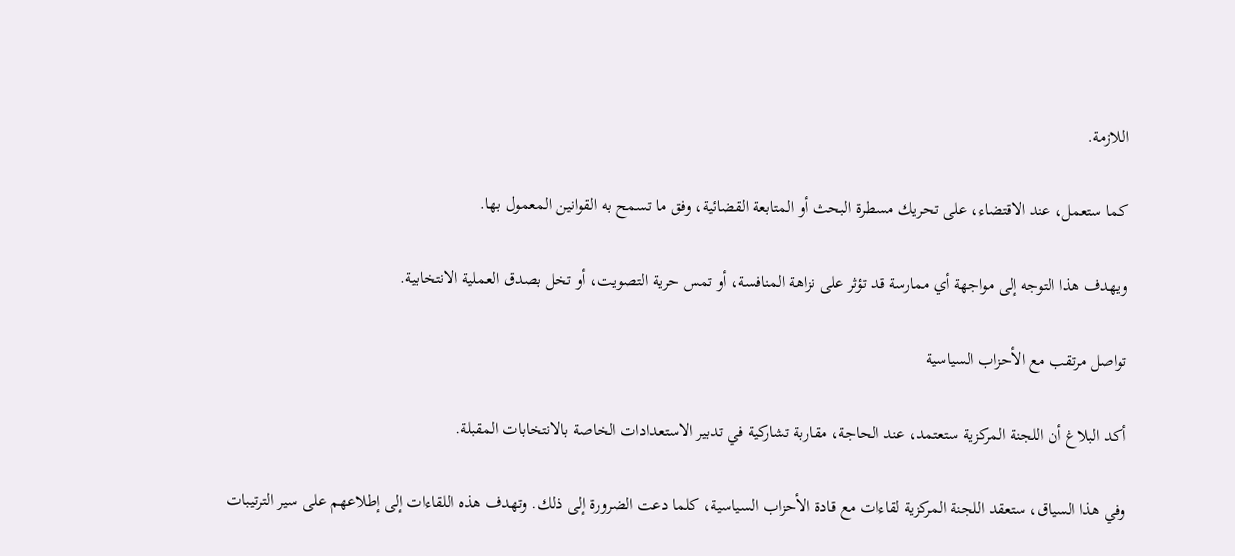اللازمة.

كما ستعمل، عند الاقتضاء، على تحريك مسطرة البحث أو المتابعة القضائية، وفق ما تسمح به القوانين المعمول بها.

ويهدف هذا التوجه إلى مواجهة أي ممارسة قد تؤثر على نزاهة المنافسة، أو تمس حرية التصويت، أو تخل بصدق العملية الانتخابية.

تواصل مرتقب مع الأحزاب السياسية

أكد البلاغ أن اللجنة المركزية ستعتمد، عند الحاجة، مقاربة تشاركية في تدبير الاستعدادات الخاصة بالانتخابات المقبلة.

وفي هذا السياق، ستعقد اللجنة المركزية لقاءات مع قادة الأحزاب السياسية، كلما دعت الضرورة إلى ذلك. وتهدف هذه اللقاءات إلى إطلاعهم على سير الترتيبات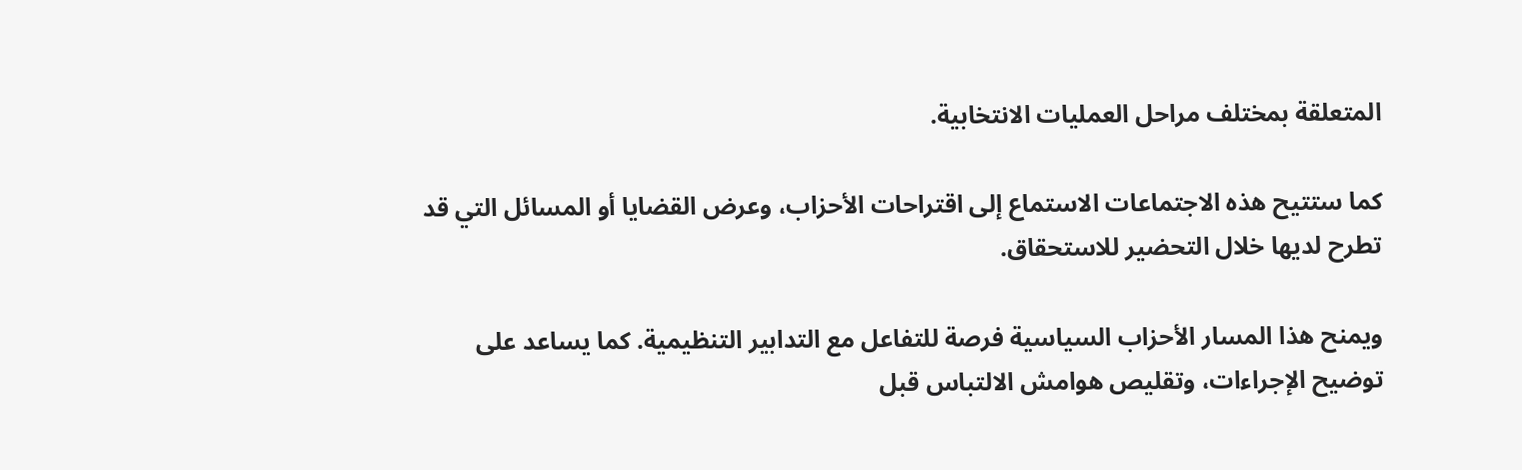المتعلقة بمختلف مراحل العمليات الانتخابية.

كما ستتيح هذه الاجتماعات الاستماع إلى اقتراحات الأحزاب، وعرض القضايا أو المسائل التي قد تطرح لديها خلال التحضير للاستحقاق.

ويمنح هذا المسار الأحزاب السياسية فرصة للتفاعل مع التدابير التنظيمية. كما يساعد على توضيح الإجراءات، وتقليص هوامش الالتباس قبل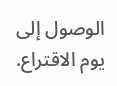الوصول إلى يوم الاقتراع.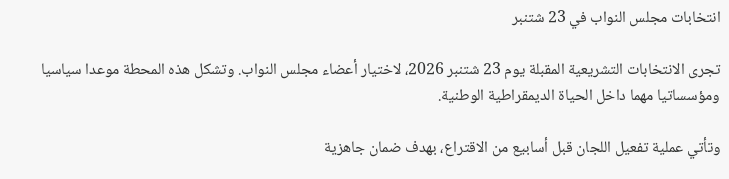انتخابات مجلس النواب في 23 شتنبر

تجرى الانتخابات التشريعية المقبلة يوم 23 شتنبر 2026، لاختيار أعضاء مجلس النواب. وتشكل هذه المحطة موعدا سياسيا ومؤسساتيا مهما داخل الحياة الديمقراطية الوطنية.

وتأتي عملية تفعيل اللجان قبل أسابيع من الاقتراع، بهدف ضمان جاهزية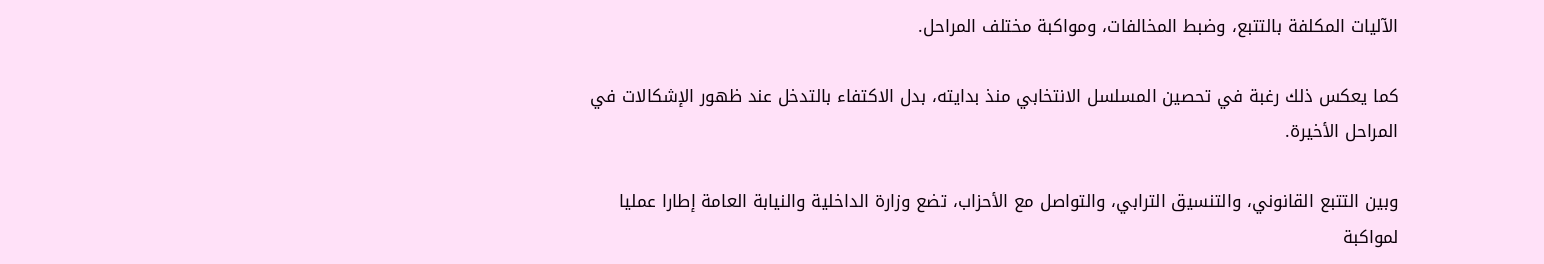الآليات المكلفة بالتتبع، وضبط المخالفات، ومواكبة مختلف المراحل.

كما يعكس ذلك رغبة في تحصين المسلسل الانتخابي منذ بدايته، بدل الاكتفاء بالتدخل عند ظهور الإشكالات في المراحل الأخيرة.

وبين التتبع القانوني، والتنسيق الترابي، والتواصل مع الأحزاب، تضع وزارة الداخلية والنيابة العامة إطارا عمليا لمواكبة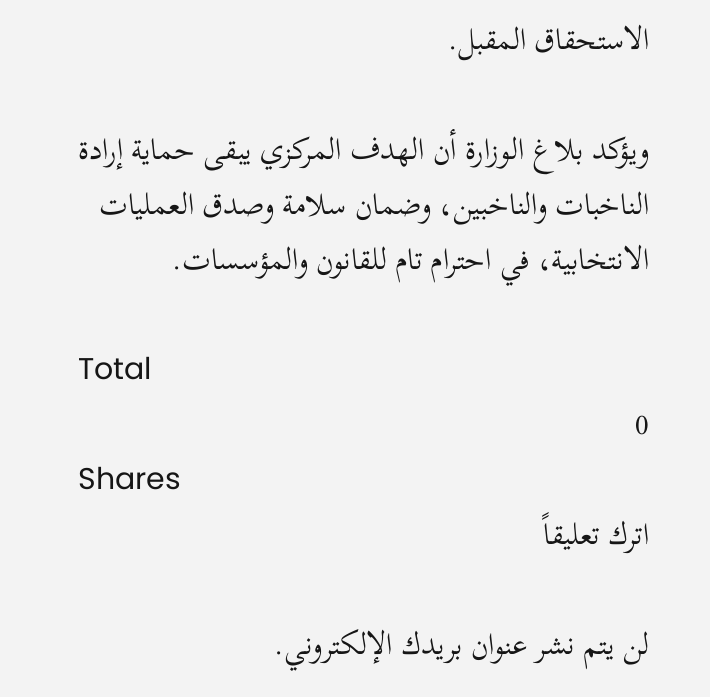الاستحقاق المقبل.

ويؤكد بلاغ الوزارة أن الهدف المركزي يبقى حماية إرادة الناخبات والناخبين، وضمان سلامة وصدق العمليات الانتخابية، في احترام تام للقانون والمؤسسات.

Total
0
Shares
اترك تعليقاً

لن يتم نشر عنوان بريدك الإلكتروني.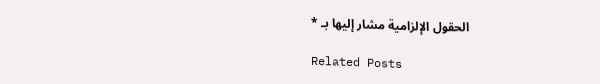الحقول الإلزامية مشار إليها بـ *

Related Posts